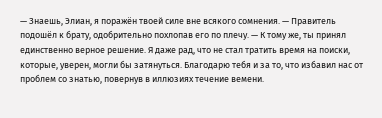— Знаешь, Элиан, я поражён твоей силе вне всякого сомнения. — Правитель подошёл к брату, одобрительно похлопав его по плечу. — К тому же, ты принял единственно верное решение. Я даже рад, что не стал тратить время на поиски, которые, уверен, могли бы затянуться. Благодарю тебя и за то, что избавил нас от проблем со знатью, повернув в иллюзиях течение вемени.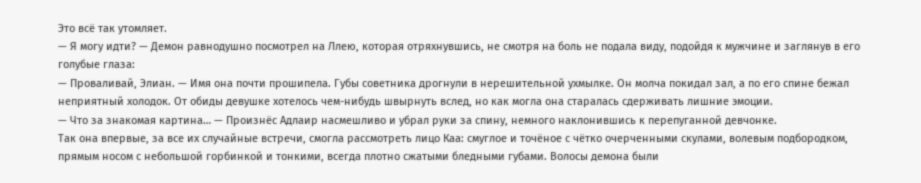Это всё так утомляет.
— Я могу идти? — Демон равнодушно посмотрел на Ллею, которая отряхнувшись, не смотря на боль не подала виду, подойдя к мужчине и заглянув в его голубые глаза:
— Проваливай, Элиан. — Имя она почти прошипела. Губы советника дрогнули в нерешительной ухмылке. Он молча покидал зал, а по его спине бежал неприятный холодок. От обиды девушке хотелось чем-нибудь швырнуть вслед, но как могла она старалась сдерживать лишние эмоции.
— Что за знакомая картина… — Произнёс Адлаир насмешливо и убрал руки за спину, немного наклонившись к перепуганной девчонке.
Так она впервые, за все их случайные встречи, смогла рассмотреть лицо Каа: смуглое и точёное с чётко очерченными скулами, волевым подбородком, прямым носом с небольшой горбинкой и тонкими, всегда плотно сжатыми бледными губами. Волосы демона были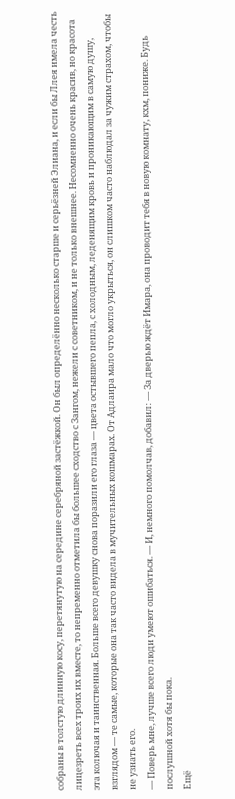собраны в толстую длинную косу, перетянутую на середине серебряной застёжкой. Он был определённо несколько старше и серьёзней Элиана, и если бы Ллея имела честь лицезреть всех троих их вместе, то непременно отметила бы большее сходство с Зангом, нежели с советником, и не только внешнее. Несомненно очень красив, но красота эта колючая и таинственная. Больше всего девушку снова поразили его глаза — цвета остывшего пепла, с холодным, леденящим кровь и проникающим в самую душу, взглядом — те самые, которые она так часто видела в мучительных кошмарах. От Адлаира мало что могло укрыться, он слишком часто наблюдал за чужим страхом, чтобы не узнать его.
— Поверь мне, лучше всего люди умеют ошибаться. — И, немного помолчав, добавил: — За дверью ждёт Имара, она проводит тебя в новую комнату, кхм, пониже. Будь послушной хотя бы пока.
Ещё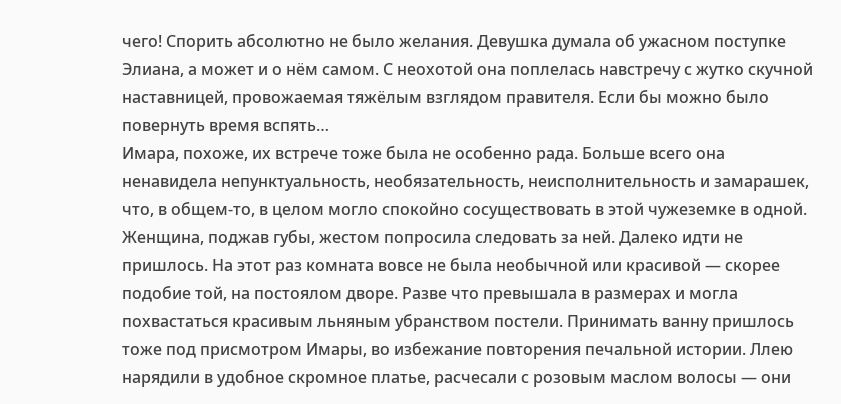чего! Спорить абсолютно не было желания. Девушка думала об ужасном поступке Элиана, а может и о нём самом. С неохотой она поплелась навстречу с жутко скучной наставницей, провожаемая тяжёлым взглядом правителя. Если бы можно было повернуть время вспять…
Имара, похоже, их встрече тоже была не особенно рада. Больше всего она ненавидела непунктуальность, необязательность, неисполнительность и замарашек, что, в общем-то, в целом могло спокойно сосуществовать в этой чужеземке в одной. Женщина, поджав губы, жестом попросила следовать за ней. Далеко идти не пришлось. На этот раз комната вовсе не была необычной или красивой — скорее подобие той, на постоялом дворе. Разве что превышала в размерах и могла похвастаться красивым льняным убранством постели. Принимать ванну пришлось тоже под присмотром Имары, во избежание повторения печальной истории. Ллею нарядили в удобное скромное платье, расчесали с розовым маслом волосы — они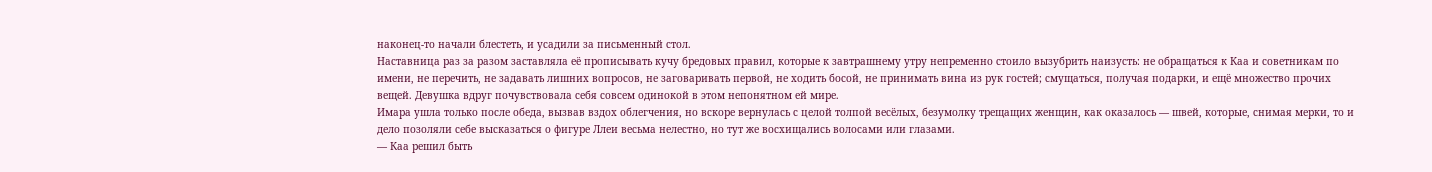наконец-то начали блестеть, и усадили за письменный стол.
Наставница раз за разом заставляла её прописывать кучу бредовых правил, которые к завтрашнему утру непременно стоило вызубрить наизусть: не обращаться к Каа и советникам по имени, не перечить, не задавать лишних вопросов, не заговаривать первой, не ходить босой, не принимать вина из рук гостей; смущаться, получая подарки, и ещё множество прочих вещей. Девушка вдруг почувствовала себя совсем одинокой в этом непонятном ей мире.
Имара ушла только после обеда, вызвав вздох облегчения, но вскоре вернулась с целой толпой весёлых, безумолку трещащих женщин, как оказалось — швей, которые, снимая мерки, то и дело позоляли себе высказаться о фигуре Ллеи весьма нелестно, но тут же восхищались волосами или глазами.
— Каа решил быть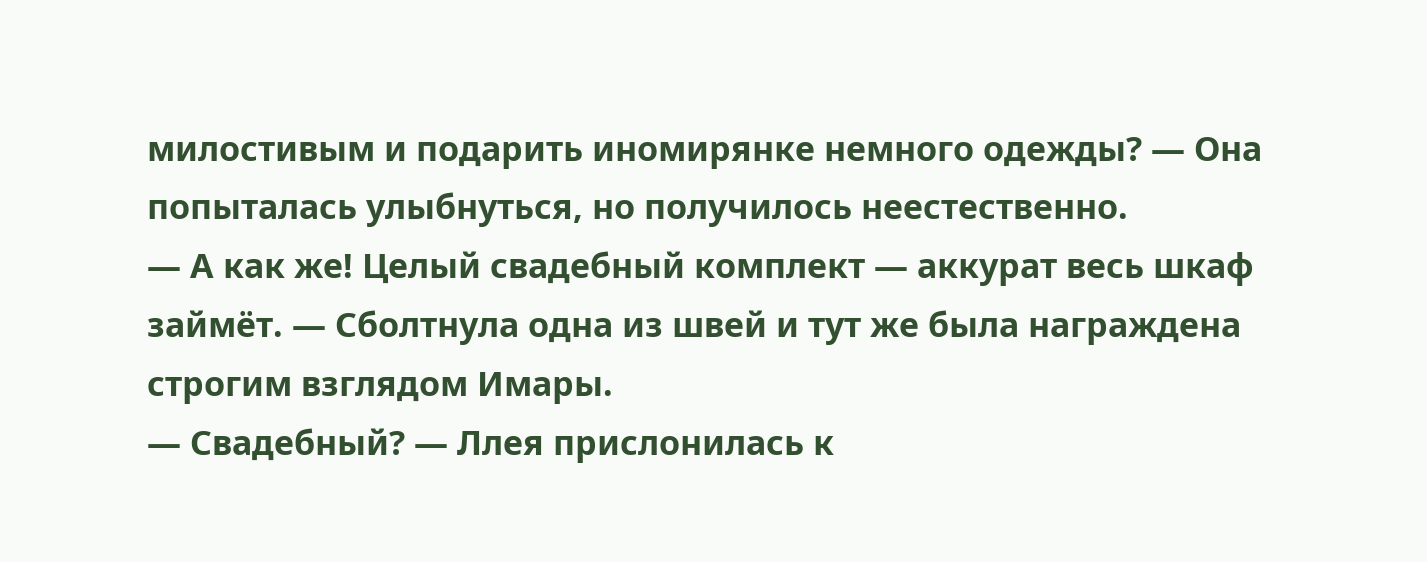милостивым и подарить иномирянке немного одежды? — Она попыталась улыбнуться, но получилось неестественно.
— А как же! Целый свадебный комплект — аккурат весь шкаф займёт. — Сболтнула одна из швей и тут же была награждена строгим взглядом Имары.
— Свадебный? — Ллея прислонилась к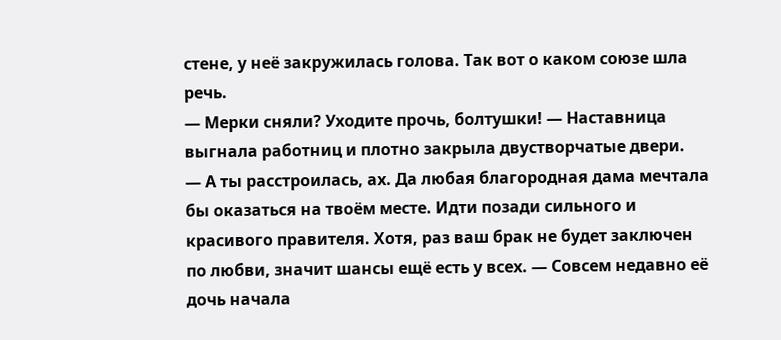стене, у неё закружилась голова. Так вот о каком союзе шла речь.
— Мерки сняли? Уходите прочь, болтушки! — Наставница выгнала работниц и плотно закрыла двустворчатые двери.
— А ты расстроилась, ах. Да любая благородная дама мечтала бы оказаться на твоём месте. Идти позади сильного и красивого правителя. Хотя, раз ваш брак не будет заключен по любви, значит шансы ещё есть у всех. — Совсем недавно её дочь начала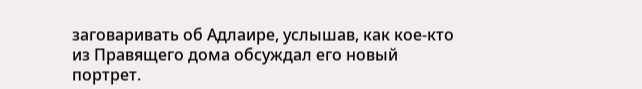заговаривать об Адлаире, услышав, как кое-кто из Правящего дома обсуждал его новый портрет.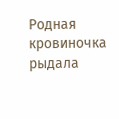Родная кровиночка рыдала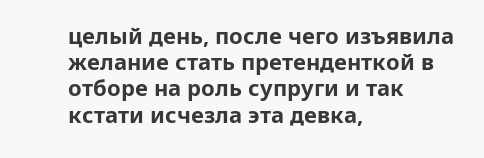целый день, после чего изъявила желание стать претенденткой в отборе на роль супруги и так кстати исчезла эта девка,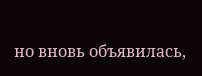но вновь объявилась,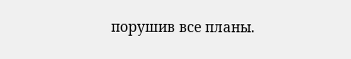порушив все планы.